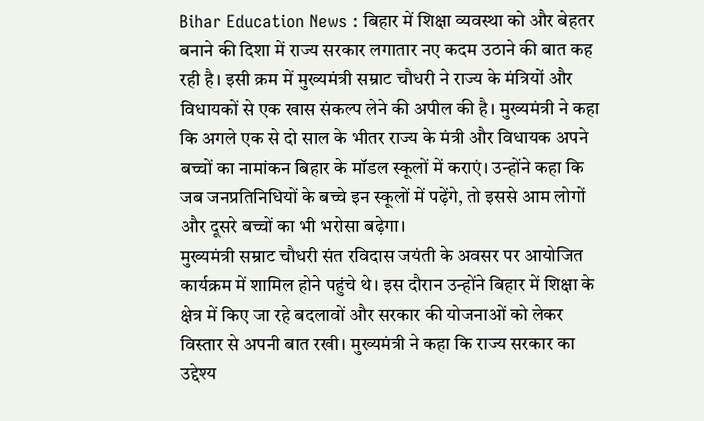Bihar Education News : बिहार में शिक्षा व्यवस्था को और बेहतर बनाने की दिशा में राज्य सरकार लगातार नए कदम उठाने की बात कह रही है। इसी क्रम में मुख्यमंत्री सम्राट चौधरी ने राज्य के मंत्रियों और विधायकों से एक खास संकल्प लेने की अपील की है। मुख्यमंत्री ने कहा कि अगले एक से दो साल के भीतर राज्य के मंत्री और विधायक अपने बच्चों का नामांकन बिहार के मॉडल स्कूलों में कराएं। उन्होंने कहा कि जब जनप्रतिनिधियों के बच्चे इन स्कूलों में पढ़ेंगे, तो इससे आम लोगों और दूसरे बच्चों का भी भरोसा बढ़ेगा।
मुख्यमंत्री सम्राट चौधरी संत रविदास जयंती के अवसर पर आयोजित कार्यक्रम में शामिल होने पहुंचे थे। इस दौरान उन्होंने बिहार में शिक्षा के क्षेत्र में किए जा रहे बदलावों और सरकार की योजनाओं को लेकर विस्तार से अपनी बात रखी। मुख्यमंत्री ने कहा कि राज्य सरकार का उद्देश्य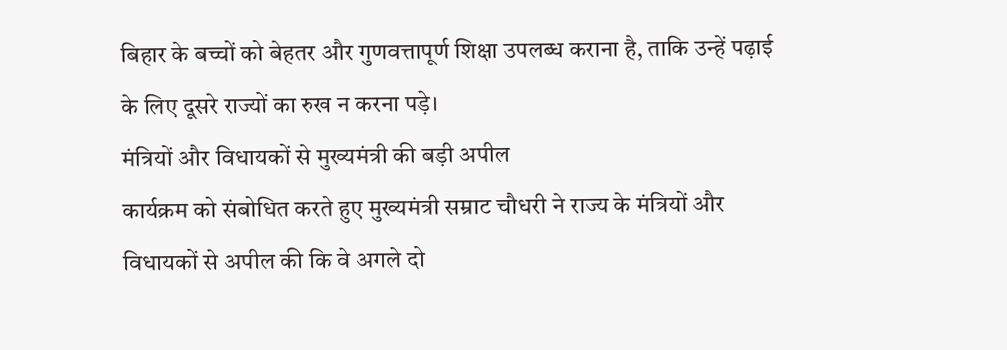बिहार के बच्चों को बेहतर और गुणवत्तापूर्ण शिक्षा उपलब्ध कराना है, ताकि उन्हें पढ़ाई के लिए दूसरे राज्यों का रुख न करना पड़े।
मंत्रियों और विधायकों से मुख्यमंत्री की बड़ी अपील
कार्यक्रम को संबोधित करते हुए मुख्यमंत्री सम्राट चौधरी ने राज्य के मंत्रियों और विधायकों से अपील की कि वे अगले दो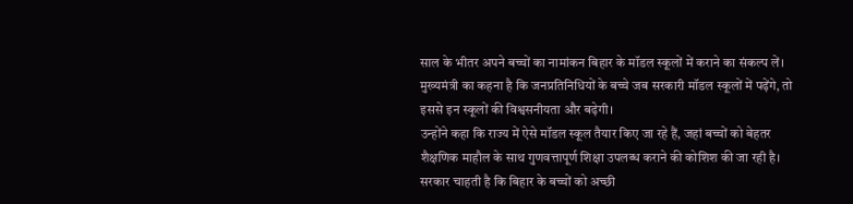साल के भीतर अपने बच्चों का नामांकन बिहार के मॉडल स्कूलों में कराने का संकल्प लें। मुख्यमंत्री का कहना है कि जनप्रतिनिधियों के बच्चे जब सरकारी मॉडल स्कूलों में पढ़ेंगे, तो इससे इन स्कूलों की विश्वसनीयता और बढ़ेगी।
उन्होंने कहा कि राज्य में ऐसे मॉडल स्कूल तैयार किए जा रहे हैं, जहां बच्चों को बेहतर शैक्षणिक माहौल के साथ गुणवत्तापूर्ण शिक्षा उपलब्ध कराने की कोशिश की जा रही है। सरकार चाहती है कि बिहार के बच्चों को अच्छी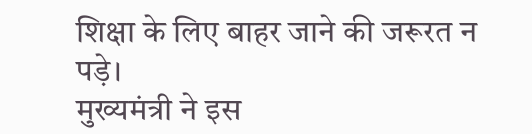शिक्षा के लिए बाहर जाने की जरूरत न पड़े।
मुख्यमंत्री ने इस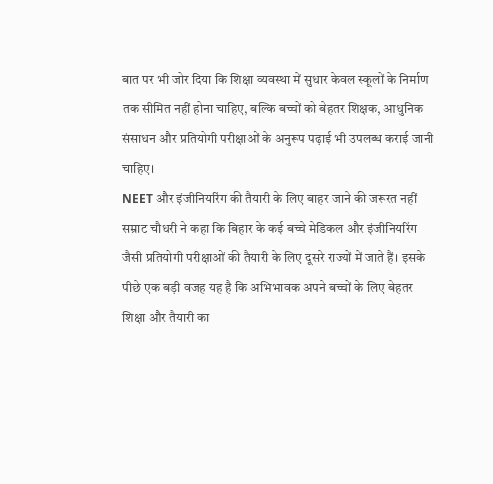बात पर भी जोर दिया कि शिक्षा व्यवस्था में सुधार केवल स्कूलों के निर्माण तक सीमित नहीं होना चाहिए, बल्कि बच्चों को बेहतर शिक्षक, आधुनिक संसाधन और प्रतियोगी परीक्षाओं के अनुरूप पढ़ाई भी उपलब्ध कराई जानी चाहिए।
NEET और इंजीनियरिंग की तैयारी के लिए बाहर जाने की जरूरत नहीं
सम्राट चौधरी ने कहा कि बिहार के कई बच्चे मेडिकल और इंजीनियरिंग जैसी प्रतियोगी परीक्षाओं की तैयारी के लिए दूसरे राज्यों में जाते हैं। इसके पीछे एक बड़ी वजह यह है कि अभिभावक अपने बच्चों के लिए बेहतर शिक्षा और तैयारी का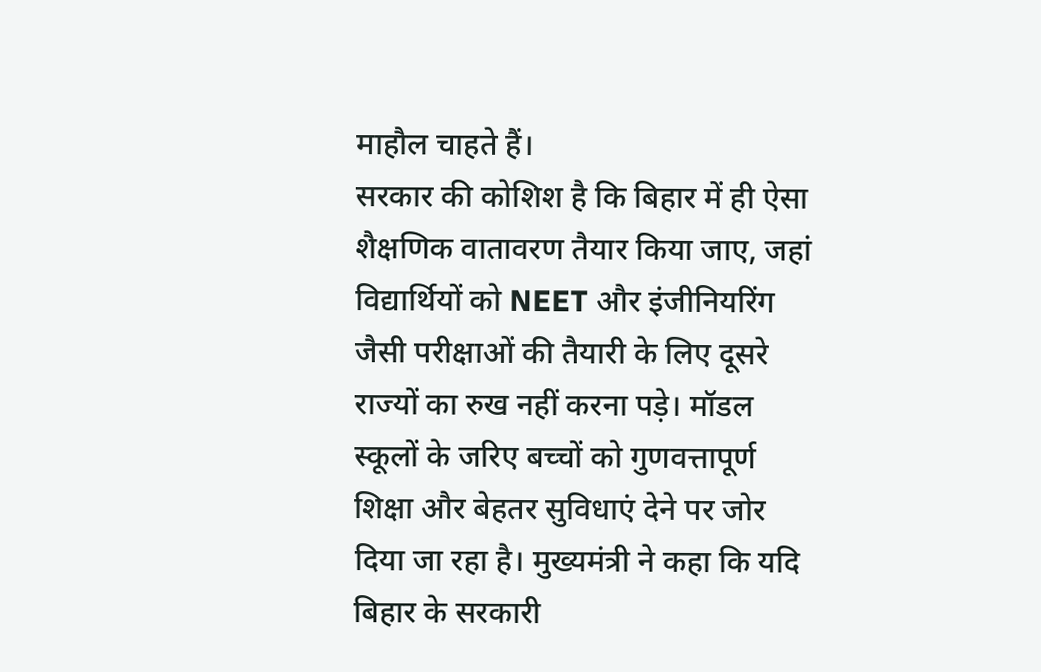माहौल चाहते हैं।
सरकार की कोशिश है कि बिहार में ही ऐसा शैक्षणिक वातावरण तैयार किया जाए, जहां विद्यार्थियों को NEET और इंजीनियरिंग जैसी परीक्षाओं की तैयारी के लिए दूसरे राज्यों का रुख नहीं करना पड़े। मॉडल स्कूलों के जरिए बच्चों को गुणवत्तापूर्ण शिक्षा और बेहतर सुविधाएं देने पर जोर दिया जा रहा है। मुख्यमंत्री ने कहा कि यदि बिहार के सरकारी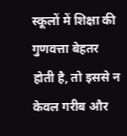स्कूलों में शिक्षा की गुणवत्ता बेहतर होती है, तो इससे न केवल गरीब और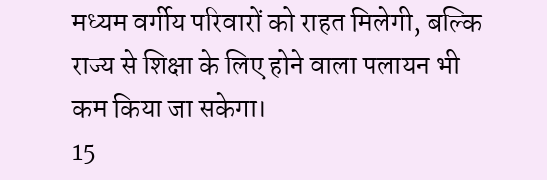मध्यम वर्गीय परिवारों को राहत मिलेगी, बल्कि राज्य से शिक्षा के लिए होने वाला पलायन भी कम किया जा सकेगा।
15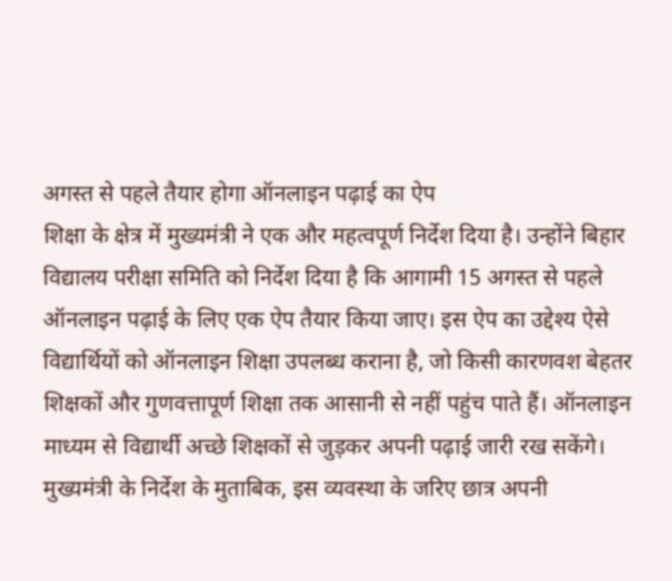अगस्त से पहले तैयार होगा ऑनलाइन पढ़ाई का ऐप
शिक्षा के क्षेत्र में मुख्यमंत्री ने एक और महत्वपूर्ण निर्देश दिया है। उन्होंने बिहार विद्यालय परीक्षा समिति को निर्देश दिया है कि आगामी 15 अगस्त से पहले ऑनलाइन पढ़ाई के लिए एक ऐप तैयार किया जाए। इस ऐप का उद्देश्य ऐसे विद्यार्थियों को ऑनलाइन शिक्षा उपलब्ध कराना है, जो किसी कारणवश बेहतर शिक्षकों और गुणवत्तापूर्ण शिक्षा तक आसानी से नहीं पहुंच पाते हैं। ऑनलाइन माध्यम से विद्यार्थी अच्छे शिक्षकों से जुड़कर अपनी पढ़ाई जारी रख सकेंगे।
मुख्यमंत्री के निर्देश के मुताबिक, इस व्यवस्था के जरिए छात्र अपनी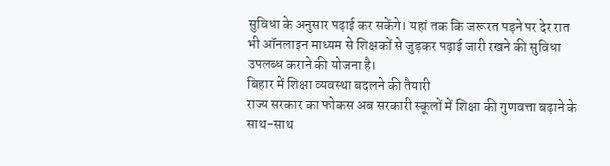सुविधा के अनुसार पढ़ाई कर सकेंगे। यहां तक कि जरूरत पड़ने पर देर रात भी ऑनलाइन माध्यम से शिक्षकों से जुड़कर पढ़ाई जारी रखने की सुविधा उपलब्ध कराने की योजना है।
बिहार में शिक्षा व्यवस्था बदलने की तैयारी
राज्य सरकार का फोकस अब सरकारी स्कूलों में शिक्षा की गुणवत्ता बढ़ाने के साथ-साथ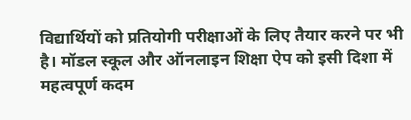विद्यार्थियों को प्रतियोगी परीक्षाओं के लिए तैयार करने पर भी है। मॉडल स्कूल और ऑनलाइन शिक्षा ऐप को इसी दिशा में महत्वपूर्ण कदम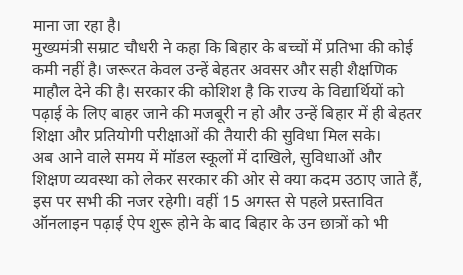माना जा रहा है।
मुख्यमंत्री सम्राट चौधरी ने कहा कि बिहार के बच्चों में प्रतिभा की कोई कमी नहीं है। जरूरत केवल उन्हें बेहतर अवसर और सही शैक्षणिक माहौल देने की है। सरकार की कोशिश है कि राज्य के विद्यार्थियों को पढ़ाई के लिए बाहर जाने की मजबूरी न हो और उन्हें बिहार में ही बेहतर शिक्षा और प्रतियोगी परीक्षाओं की तैयारी की सुविधा मिल सके।
अब आने वाले समय में मॉडल स्कूलों में दाखिले, सुविधाओं और शिक्षण व्यवस्था को लेकर सरकार की ओर से क्या कदम उठाए जाते हैं, इस पर सभी की नजर रहेगी। वहीं 15 अगस्त से पहले प्रस्तावित ऑनलाइन पढ़ाई ऐप शुरू होने के बाद बिहार के उन छात्रों को भी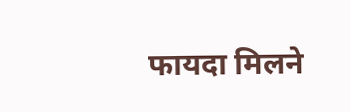फायदा मिलने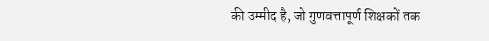की उम्मीद है, जो गुणवत्तापूर्ण शिक्षकों तक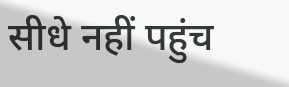सीधे नहीं पहुंच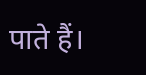पाते हैं।